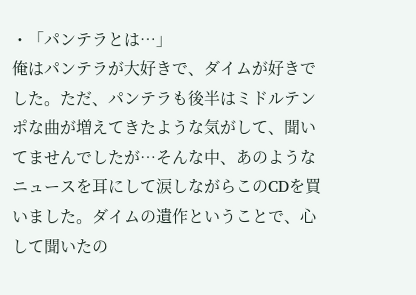・「パンテラとは…」
俺はパンテラが大好きで、ダイムが好きでした。ただ、パンテラも後半はミドルテンポな曲が増えてきたような気がして、聞いてませんでしたが…そんな中、あのようなニュースを耳にして涙しながらこのCDを買いました。ダイムの遺作ということで、心して聞いたの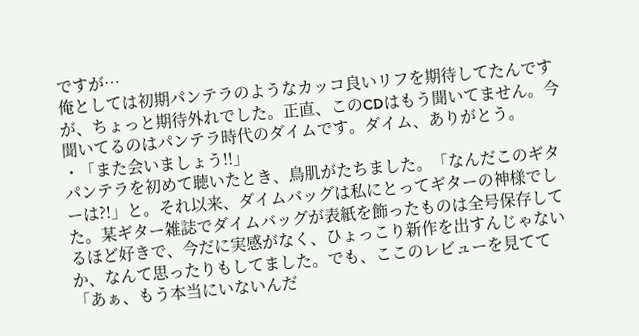ですが…
俺としては初期パンテラのようなカッコ良いリフを期待してたんですが、ちょっと期待外れでした。正直、このCDはもう聞いてません。今聞いてるのはパンテラ時代のダイムです。ダイム、ありがとう。
・「また会いましょう!!」
パンテラを初めて聴いたとき、鳥肌がたちました。「なんだこのギターは?!」と。それ以来、ダイムバッグは私にとってギターの神様でした。某ギター雑誌でダイムバッグが表紙を飾ったものは全号保存してるほど好きで、今だに実感がなく、ひょっこり新作を出すんじゃないか、なんて思ったりもしてました。でも、ここのレビューを見てて「あぁ、もう本当にいないんだ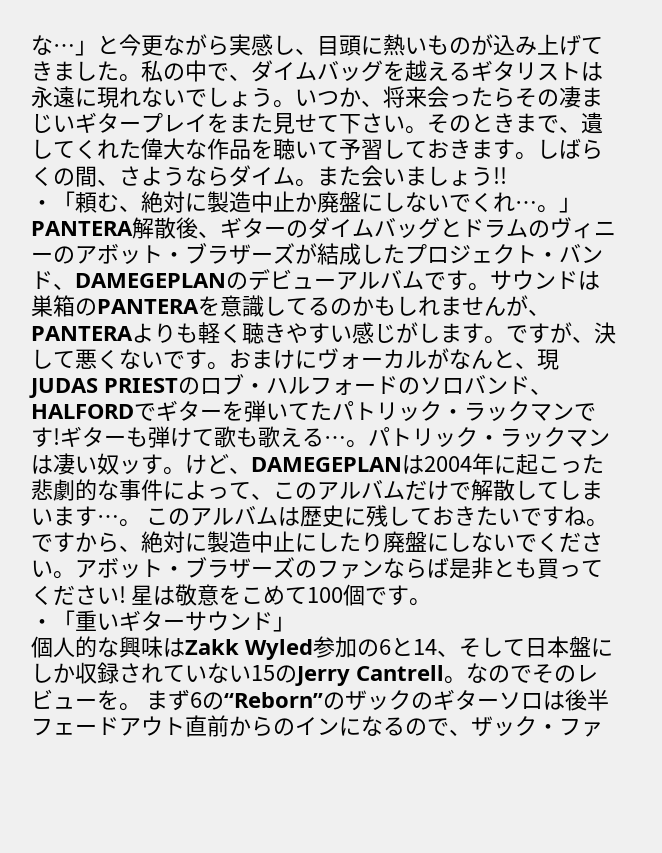な…」と今更ながら実感し、目頭に熱いものが込み上げてきました。私の中で、ダイムバッグを越えるギタリストは永遠に現れないでしょう。いつか、将来会ったらその凄まじいギタープレイをまた見せて下さい。そのときまで、遺してくれた偉大な作品を聴いて予習しておきます。しばらくの間、さようならダイム。また会いましょう!!
・「頼む、絶対に製造中止か廃盤にしないでくれ…。」
PANTERA解散後、ギターのダイムバッグとドラムのヴィニーのアボット・ブラザーズが結成したプロジェクト・バンド、DAMEGEPLANのデビューアルバムです。サウンドは巣箱のPANTERAを意識してるのかもしれませんが、PANTERAよりも軽く聴きやすい感じがします。ですが、決して悪くないです。おまけにヴォーカルがなんと、現JUDAS PRIESTのロブ・ハルフォードのソロバンド、HALFORDでギターを弾いてたパトリック・ラックマンです!ギターも弾けて歌も歌える…。パトリック・ラックマンは凄い奴ッす。けど、DAMEGEPLANは2004年に起こった悲劇的な事件によって、このアルバムだけで解散してしまいます…。 このアルバムは歴史に残しておきたいですね。ですから、絶対に製造中止にしたり廃盤にしないでください。アボット・ブラザーズのファンならば是非とも買ってください! 星は敬意をこめて100個です。
・「重いギターサウンド」
個人的な興味はZakk Wyled参加の6と14、そして日本盤にしか収録されていない15のJerry Cantrell。なのでそのレビューを。 まず6の“Reborn”のザックのギターソロは後半フェードアウト直前からのインになるので、ザック・ファ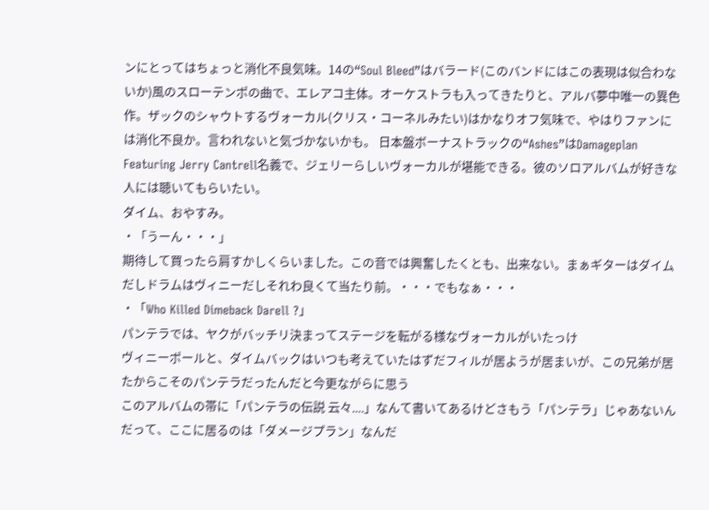ンにとってはちょっと消化不良気味。14の“Soul Bleed”はバラード(このバンドにはこの表現は似合わないか)風のスローテンポの曲で、エレアコ主体。オーケストラも入ってきたりと、アルバ夢中唯一の異色作。ザックのシャウトするヴォーカル(クリス・コーネルみたい)はかなりオフ気味で、やはりファンには消化不良か。言われないと気づかないかも。 日本盤ボーナストラックの“Ashes”はDamageplan Featuring Jerry Cantrell名義で、ジェリーらしいヴォーカルが堪能できる。彼のソロアルバムが好きな人には聴いてもらいたい。
ダイム、おやすみ。
・「うーん・・・」
期待して買ったら肩すかしくらいました。この音では興奮したくとも、出来ない。まぁギターはダイムだしドラムはヴィニーだしそれわ良くて当たり前。・・・でもなぁ・・・
・「Who Killed Dimeback Darell ?」
パンテラでは、ヤクがバッチリ決まってステージを転がる様なヴォーカルがいたっけ
ヴィニーポールと、ダイムバックはいつも考えていたはずだフィルが居ようが居まいが、この兄弟が居たからこそのパンテラだったんだと今更ながらに思う
このアルバムの帯に「パンテラの伝説 云々....」なんて書いてあるけどさもう「パンテラ」じゃあないんだって、ここに居るのは「ダメージプラン」なんだ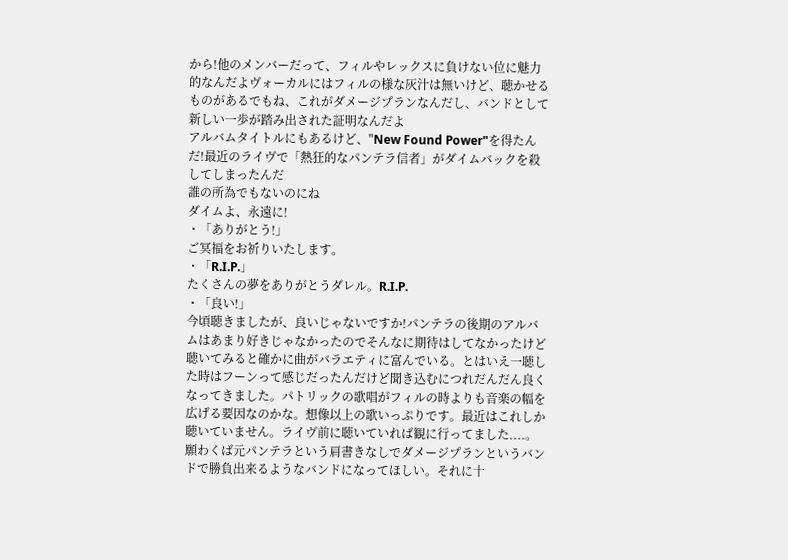から!他のメンバーだって、フィルやレックスに負けない位に魅力的なんだよヴォーカルにはフィルの様な灰汁は無いけど、聴かせるものがあるでもね、これがダメージプランなんだし、バンドとして新しい一歩が踏み出された証明なんだよ
アルバムタイトルにもあるけど、"New Found Power"を得たんだ!最近のライヴで「熱狂的なパンテラ信者」がダイムバックを殺してしまったんだ
誰の所為でもないのにね
ダイムよ、永遠に!
・「ありがとう!」
ご冥福をお祈りいたします。
・「R.I.P.」
たくさんの夢をありがとうダレル。R.I.P.
・「良い!」
今頃聴きましたが、良いじゃないですか!パンテラの後期のアルバムはあまり好きじゃなかったのでそんなに期待はしてなかったけど聴いてみると確かに曲がバラエティに富んでいる。とはいえ一聴した時はフーンって感じだったんだけど聞き込むにつれだんだん良くなってきました。パトリックの歌唱がフィルの時よりも音楽の幅を広げる要因なのかな。想像以上の歌いっぷりです。最近はこれしか聴いていません。ライヴ前に聴いていれば観に行ってました....。願わくば元パンテラという肩書きなしでダメージプランというバンドで勝負出来るようなバンドになってほしい。それに十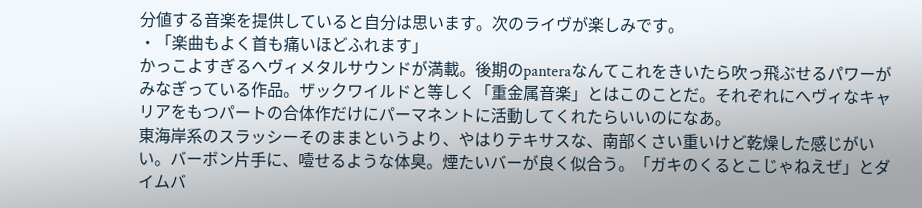分値する音楽を提供していると自分は思います。次のライヴが楽しみです。
・「楽曲もよく首も痛いほどふれます」
かっこよすぎるへヴィメタルサウンドが満載。後期のpanteraなんてこれをきいたら吹っ飛ぶせるパワーがみなぎっている作品。ザックワイルドと等しく「重金属音楽」とはこのことだ。それぞれにへヴィなキャリアをもつパートの合体作だけにパーマネントに活動してくれたらいいのになあ。
東海岸系のスラッシーそのままというより、やはりテキサスな、南部くさい重いけど乾燥した感じがいい。バーボン片手に、噎せるような体臭。煙たいバーが良く似合う。「ガキのくるとこじゃねえぜ」とダイムバ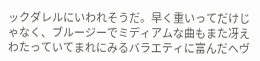ックダレルにいわれそうだ。早く重いってだけじゃなく、ブルージーでミディアムな曲もまた冴えわたっていてまれにみるバラエティに富んだへヴ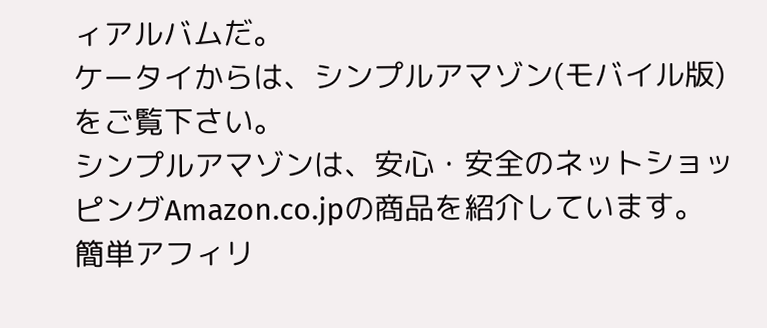ィアルバムだ。
ケータイからは、シンプルアマゾン(モバイル版)をご覧下さい。
シンプルアマゾンは、安心・安全のネットショッピングAmazon.co.jpの商品を紹介しています。
簡単アフィリ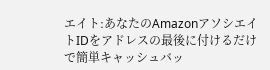エイト:あなたのAmazonアソシエイトIDをアドレスの最後に付けるだけで簡単キャッシュバッ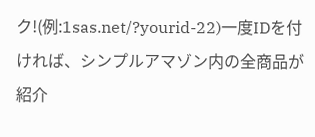ク!(例:1sas.net/?yourid-22)一度IDを付ければ、シンプルアマゾン内の全商品が紹介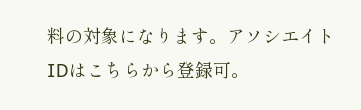料の対象になります。アソシエイトIDはこちらから登録可。